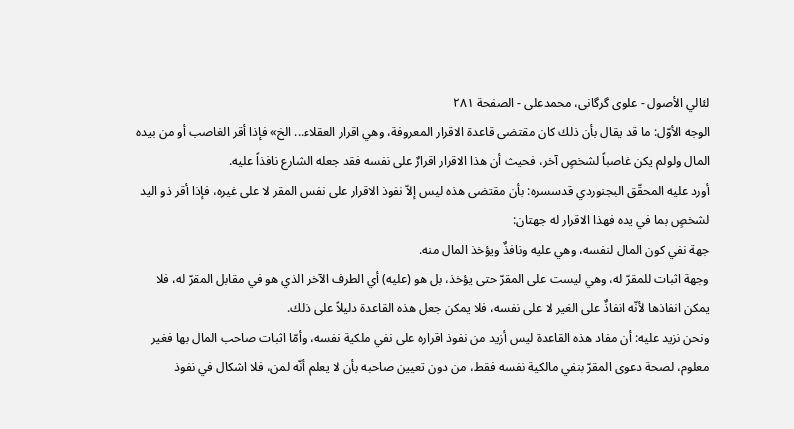لئالي الأصول - علوی گرگانی، محمدعلی - الصفحة ٢٨١
الوجه الأوّل: ما قد يقال بأن ذلك كان مقتضى قاعدة الاقرار المعروفة، وهي اقرار العقلاء... الخ» فإذا أقر الغاصب أو من بيده المال ولولم يكن غاصباً لشخصٍ آخر، فحيث أن هذا الاقرار اقرارٌ على نفسه فقد جعله الشارع نافذاً عليه.
أورد عليه المحقّق البجنوردي قدسسره: بأن مقتضى هذه ليس إلاّ نفوذ الاقرار على نفس المقر لا على غيره، فإذا أقر ذو اليد لشخصٍ بما في يده فهذا الاقرار له جهتان:
جهة نفي كون المال لنفسه، وهي عليه ونافذٌ ويؤخذ المال منه.
وجهة اثبات للمقرّ له، وهي ليست على المقرّ حتى يؤخذ، بل هو (عليه) أي الطرف الآخر الذي هو في مقابل المقرّ له، فلا يمكن انفاذها لأنّه انفاذٌ على الغير لا على نفسه، فلا يمكن جعل هذه القاعدة دليلاً على ذلك.
ونحن نزيد عليه: أن مفاد هذه القاعدة ليس أزيد من نفوذ اقراره على نفي ملكية نفسه، وأمّا اثبات صاحب المال بها فغير معلوم، لصحة دعوى المقرّ بنفي مالكية نفسه فقط، من دون تعيين صاحبه بأن لا يعلم أنّه لمن، فلا اشكال في نفوذ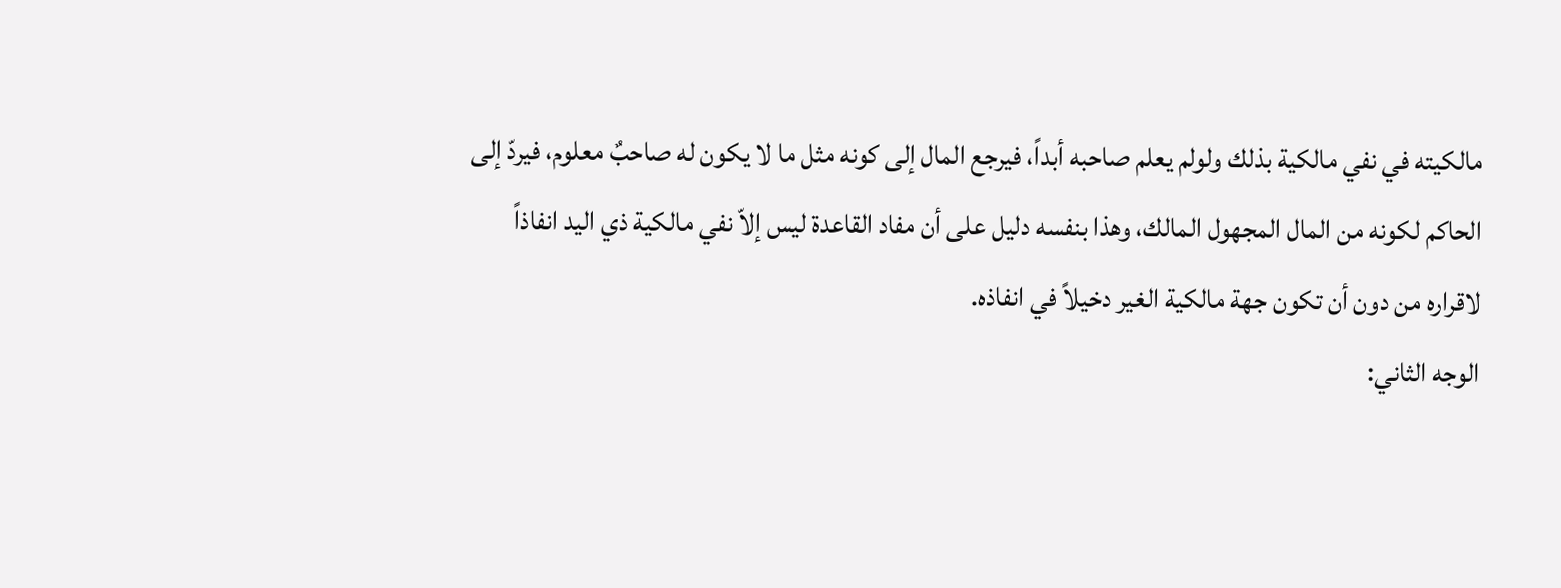مالكيته في نفي مالكية بذلك ولولم يعلم صاحبه أبداً، فيرجع المال إلى كونه مثل ما لا يكون له صاحبٌ معلوم، فيردّ إلى الحاكم لكونه من المال المجهول المالك، وهذا بنفسه دليل على أن مفاد القاعدة ليس إلاّ نفي مالكية ذي اليد انفاذاً لاقراره من دون أن تكون جهة مالكية الغير دخيلاً في انفاذه.
الوجه الثاني: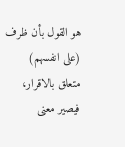هو القول بأن ظرف (على انفسهم) متعلق بالاقرار، فيصير معنى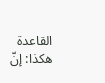القاعدة هكذا: إنّ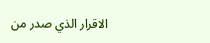الاقرار الذي صدر من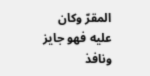المقرّ وكان عليه فهو جايز ونافذ